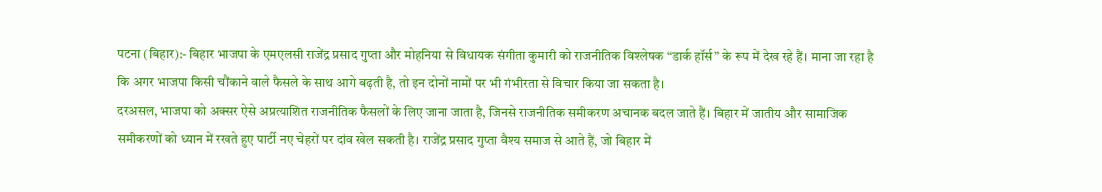पटना (बिहार):- बिहार भाजपा के एमएलसी राजेंद्र प्रसाद गुप्ता और मोहनिया से विधायक संगीता कुमारी को राजनीतिक विश्लेषक “डार्क हॉर्स” के रूप में देख रहे हैं। माना जा रहा है कि अगर भाजपा किसी चौंकाने वाले फैसले के साथ आगे बढ़ती है, तो इन दोनों नामों पर भी गंभीरता से विचार किया जा सकता है।
दरअसल, भाजपा को अक्सर ऐसे अप्रत्याशित राजनीतिक फैसलों के लिए जाना जाता है, जिनसे राजनीतिक समीकरण अचानक बदल जाते हैं। बिहार में जातीय और सामाजिक समीकरणों को ध्यान में रखते हुए पार्टी नए चेहरों पर दांव खेल सकती है। राजेंद्र प्रसाद गुप्ता वैश्य समाज से आते हैं, जो बिहार में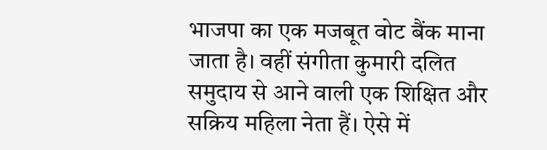भाजपा का एक मजबूत वोट बैंक माना जाता है। वहीं संगीता कुमारी दलित समुदाय से आने वाली एक शिक्षित और सक्रिय महिला नेता हैं। ऐसे में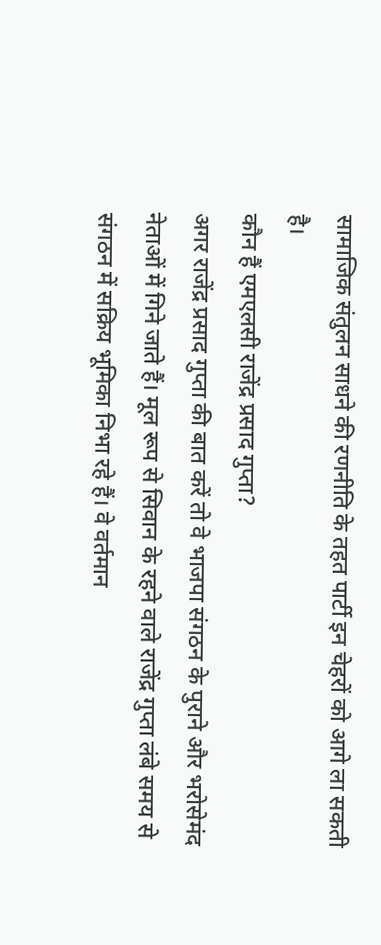सामाजिक संतुलन साधने की रणनीति के तहत पार्टी इन चेहरों को आगे ला सकती है।
कौन हैं एमएलसी राजेंद्र प्रसाद गुप्ता?
अगर राजेंद्र प्रसाद गुप्ता की बात करें तो वे भाजपा संगठन के पुराने और भरोसेमंद नेताओं में गिने जाते हैं। मूल रूप से सिवान के रहने वाले राजेंद्र गुप्ता लंबे समय से संगठन में सक्रिय भूमिका निभा रहे हैं। वे वर्तमान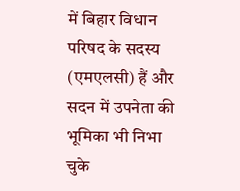में बिहार विधान परिषद के सदस्य (एमएलसी) हैं और सदन में उपनेता की भूमिका भी निभा चुके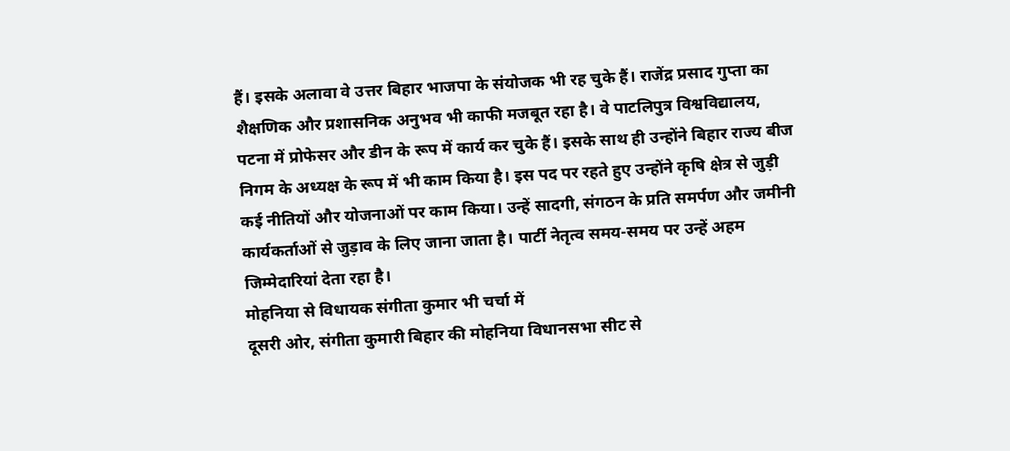हैं। इसके अलावा वे उत्तर बिहार भाजपा के संयोजक भी रह चुके हैं। राजेंद्र प्रसाद गुप्ता का शैक्षणिक और प्रशासनिक अनुभव भी काफी मजबूत रहा है। वे पाटलिपुत्र विश्वविद्यालय, पटना में प्रोफेसर और डीन के रूप में कार्य कर चुके हैं। इसके साथ ही उन्होंने बिहार राज्य बीज निगम के अध्यक्ष के रूप में भी काम किया है। इस पद पर रहते हुए उन्होंने कृषि क्षेत्र से जुड़ी कई नीतियों और योजनाओं पर काम किया। उन्हें सादगी, संगठन के प्रति समर्पण और जमीनी कार्यकर्ताओं से जुड़ाव के लिए जाना जाता है। पार्टी नेतृत्व समय-समय पर उन्हें अहम जिम्मेदारियां देता रहा है।
मोहनिया से विधायक संगीता कुमार भी चर्चा में
दूसरी ओर, संगीता कुमारी बिहार की मोहनिया विधानसभा सीट से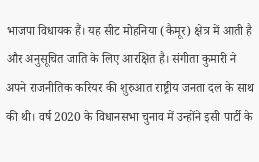भाजपा विधायक हैं। यह सीट मोहनिया (कैमूर) क्षेत्र में आती है और अनुसूचित जाति के लिए आरक्षित है। संगीता कुमारी ने अपने राजनीतिक करियर की शुरुआत राष्ट्रीय जनता दल के साथ की थी। वर्ष 2020 के विधानसभा चुनाव में उन्होंने इसी पार्टी के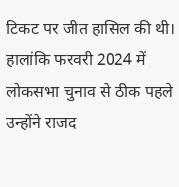टिकट पर जीत हासिल की थी। हालांकि फरवरी 2024 में लोकसभा चुनाव से ठीक पहले उन्होंने राजद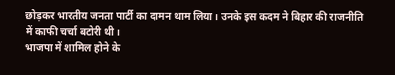छोड़कर भारतीय जनता पार्टी का दामन थाम लिया। उनके इस कदम ने बिहार की राजनीति में काफी चर्चा बटोरी थी।
भाजपा में शामिल होने के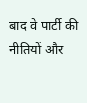बाद वे पार्टी की नीतियों और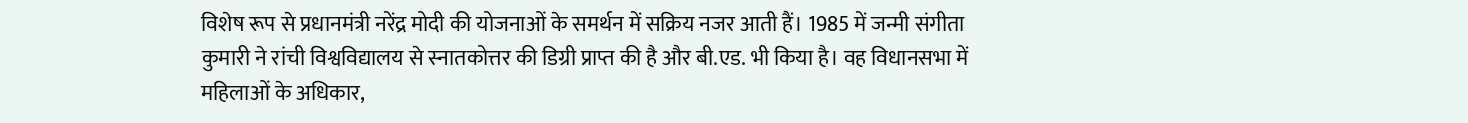विशेष रूप से प्रधानमंत्री नरेंद्र मोदी की योजनाओं के समर्थन में सक्रिय नजर आती हैं। 1985 में जन्मी संगीता कुमारी ने रांची विश्वविद्यालय से स्नातकोत्तर की डिग्री प्राप्त की है और बी.एड. भी किया है। वह विधानसभा में महिलाओं के अधिकार,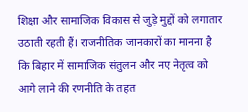शिक्षा और सामाजिक विकास से जुड़े मुद्दों को लगातार उठाती रहती हैं। राजनीतिक जानकारों का मानना है कि बिहार में सामाजिक संतुलन और नए नेतृत्व को आगे लाने की रणनीति के तहत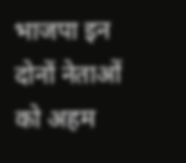भाजपा इन दोनों नेताओं को अहम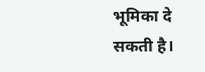भूमिका दे सकती है।